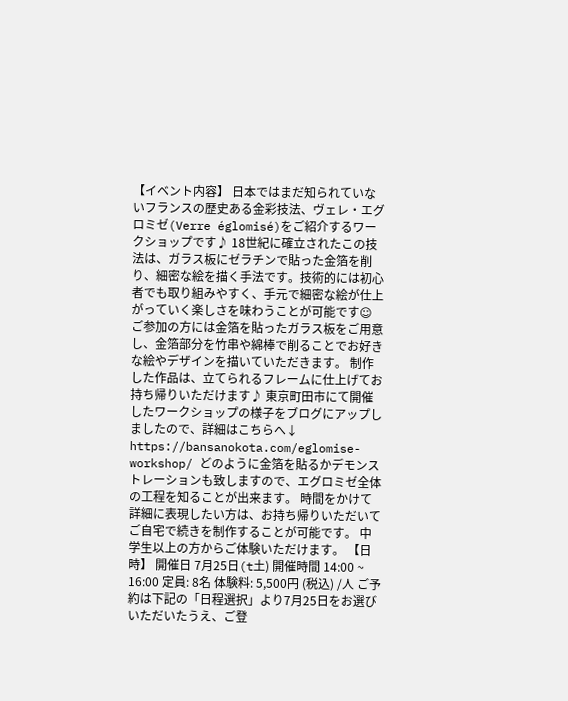【イベント内容】 日本ではまだ知られていないフランスの歴史ある金彩技法、ヴェレ・エグロミゼ(Verre églomisé)をご紹介するワークショップです♪ 18世紀に確立されたこの技法は、ガラス板にゼラチンで貼った金箔を削り、細密な絵を描く手法です。技術的には初心者でも取り組みやすく、手元で細密な絵が仕上がっていく楽しさを味わうことが可能です☺ ご参加の方には金箔を貼ったガラス板をご用意し、金箔部分を竹串や綿棒で削ることでお好きな絵やデザインを描いていただきます。 制作した作品は、立てられるフレームに仕上げてお持ち帰りいただけます♪ 東京町田市にて開催したワークショップの様子をブログにアップしましたので、詳細はこちらへ↓ https://bansanokota.com/eglomise-workshop/ どのように金箔を貼るかデモンストレーションも致しますので、エグロミゼ全体の工程を知ることが出来ます。 時間をかけて詳細に表現したい方は、お持ち帰りいただいてご自宅で続きを制作することが可能です。 中学生以上の方からご体験いただけます。 【日時】 開催日 7月25日(t土) 開催時間 14:00 ~ 16:00 定員: 8名 体験料: 5,500円 (税込) /人 ご予約は下記の「日程選択」より7月25日をお選びいただいたうえ、ご登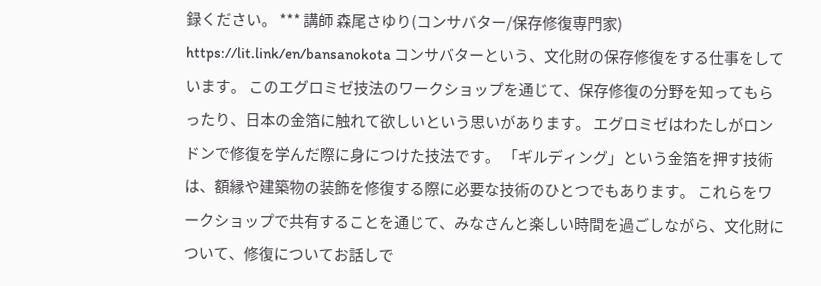録ください。 *** 講師 森尾さゆり(コンサバター/保存修復専門家) https://lit.link/en/bansanokota コンサバターという、文化財の保存修復をする仕事をしています。 このエグロミゼ技法のワークショップを通じて、保存修復の分野を知ってもらったり、日本の金箔に触れて欲しいという思いがあります。 エグロミゼはわたしがロンドンで修復を学んだ際に身につけた技法です。 「ギルディング」という金箔を押す技術は、額縁や建築物の装飾を修復する際に必要な技術のひとつでもあります。 これらをワークショップで共有することを通じて、みなさんと楽しい時間を過ごしながら、文化財について、修復についてお話しで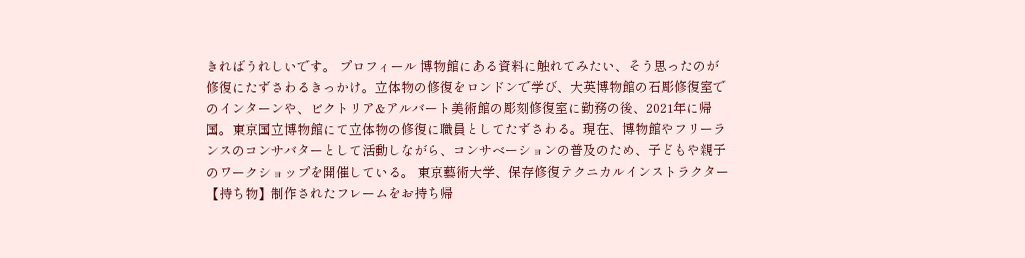きればうれしいです。 プロフィール 博物館にある資料に触れてみたい、そう思ったのが修復にたずさわるきっかけ。立体物の修復をロンドンで学び、大英博物館の石彫修復室でのインターンや、ビクトリア&アルバート美術館の彫刻修復室に勤務の後、2021年に帰国。東京国立博物館にて立体物の修復に職員としてたずさわる。現在、博物館やフリーランスのコンサバターとして活動しながら、コンサベーションの普及のため、子どもや親子のワークショップを開催している。 東京藝術大学、保存修復テクニカルインストラクター 【持ち物】制作されたフレームをお持ち帰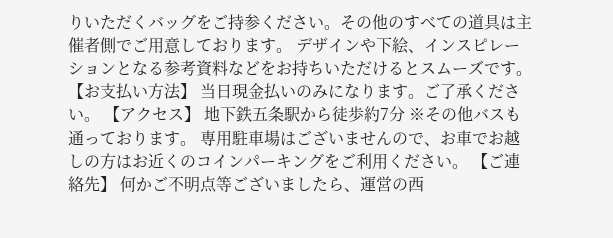りいただくバッグをご持参ください。その他のすべての道具は主催者側でご用意しております。 デザインや下絵、インスピレーションとなる参考資料などをお持ちいただけるとスムーズです。 【お支払い方法】 当日現金払いのみになります。ご了承ください。 【アクセス】 地下鉄五条駅から徒歩約7分 ※その他バスも通っております。 専用駐車場はございませんので、お車でお越しの方はお近くのコインパーキングをご利用ください。 【ご連絡先】 何かご不明点等ございましたら、運営の西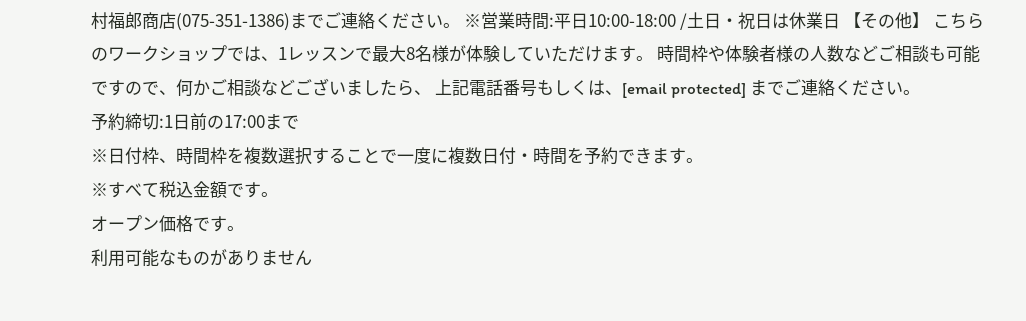村福郎商店(075-351-1386)までご連絡ください。 ※営業時間:平日10:00-18:00 /土日・祝日は休業日 【その他】 こちらのワークショップでは、1レッスンで最大8名様が体験していただけます。 時間枠や体験者様の人数などご相談も可能ですので、何かご相談などございましたら、 上記電話番号もしくは、[email protected] までご連絡ください。
予約締切:1日前の17:00まで
※日付枠、時間枠を複数選択することで一度に複数日付・時間を予約できます。
※すべて税込金額です。
オープン価格です。
利用可能なものがありません